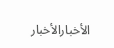الأخبارالأخبار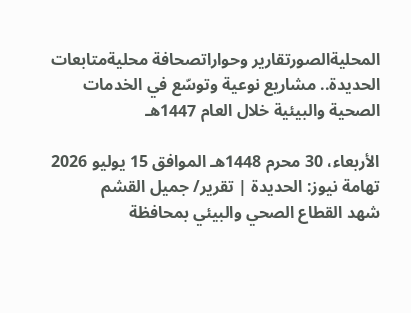المحليةالصورتقارير وحواراتصحافة محليةمتابعات
الحديدة.. مشاريع نوعية وتوسّع في الخدمات الصحية والبيئية خلال العام 1447هـ

الأربعاء، 30 محرم 1448هـ الموافق 15 يوليو 2026
تهامة نيوز: الحديدة | تقرير/ جميل القشم
شهد القطاع الصحي والبيئي بمحافظة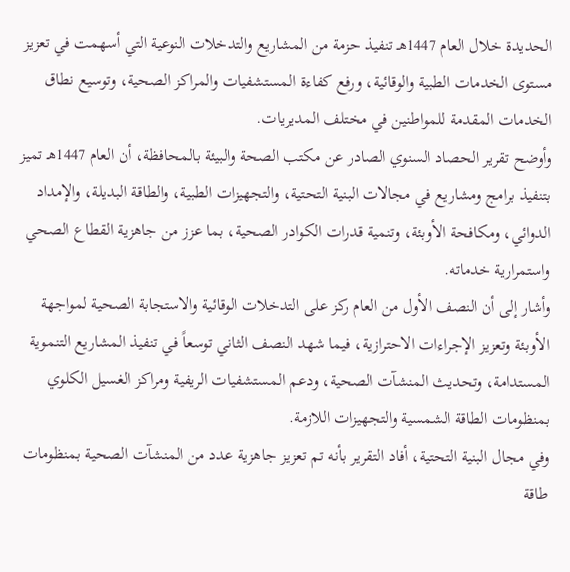الحديدة خلال العام 1447هـ تنفيذ حزمة من المشاريع والتدخلات النوعية التي أسهمت في تعزيز مستوى الخدمات الطبية والوقائية، ورفع كفاءة المستشفيات والمراكز الصحية، وتوسيع نطاق الخدمات المقدمة للمواطنين في مختلف المديريات.
وأوضح تقرير الحصاد السنوي الصادر عن مكتب الصحة والبيئة بالمحافظة، أن العام 1447هـ تميز بتنفيذ برامج ومشاريع في مجالات البنية التحتية، والتجهيزات الطبية، والطاقة البديلة، والإمداد الدوائي، ومكافحة الأوبئة، وتنمية قدرات الكوادر الصحية، بما عزز من جاهزية القطاع الصحي واستمرارية خدماته.
وأشار إلى أن النصف الأول من العام ركز على التدخلات الوقائية والاستجابة الصحية لمواجهة الأوبئة وتعزيز الإجراءات الاحترازية، فيما شهد النصف الثاني توسعاً في تنفيذ المشاريع التنموية المستدامة، وتحديث المنشآت الصحية، ودعم المستشفيات الريفية ومراكز الغسيل الكلوي بمنظومات الطاقة الشمسية والتجهيزات اللازمة.
وفي مجال البنية التحتية، أفاد التقرير بأنه تم تعزيز جاهزية عدد من المنشآت الصحية بمنظومات طاقة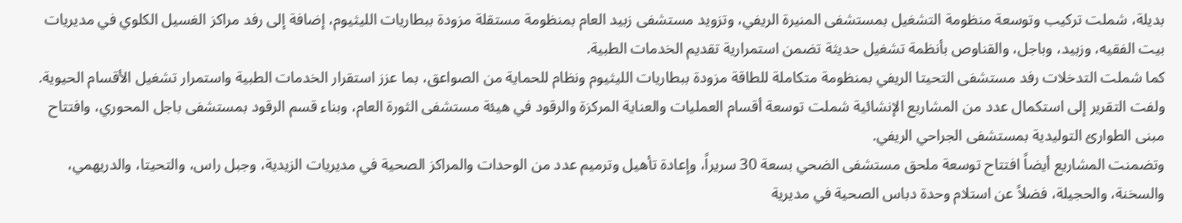بديلة، شملت تركيب وتوسعة منظومة التشغيل بمستشفى المنيرة الريفي، وتزويد مستشفى زبيد العام بمنظومة مستقلة مزودة ببطاريات الليثيوم، إضافة إلى رفد مراكز الغسيل الكلوي في مديريات بيت الفقيه، وزبيد، وباجل، والقناوص بأنظمة تشغيل حديثة تضمن استمرارية تقديم الخدمات الطبية.
كما شملت التدخلات رفد مستشفى التحيتا الريفي بمنظومة متكاملة للطاقة مزودة ببطاريات الليثيوم ونظام للحماية من الصواعق، بما عزز استقرار الخدمات الطبية واستمرار تشغيل الأقسام الحيوية.
ولفت التقرير إلى استكمال عدد من المشاريع الإنشائية شملت توسعة أقسام العمليات والعناية المركزة والرقود في هيئة مستشفى الثورة العام، وبناء قسم الرقود بمستشفى باجل المحوري، وافتتاح مبنى الطوارئ التوليدية بمستشفى الجراحي الريفي.
وتضمنت المشاريع أيضاً افتتاح توسعة ملحق مستشفى الضحي بسعة 30 سريراً، وإعادة تأهيل وترميم عدد من الوحدات والمراكز الصحية في مديريات الزيدية، وجبل راس، والتحيتا، والدريهمي، والسخنة، والحجيلة، فضلاً عن استلام وحدة دباس الصحية في مديرية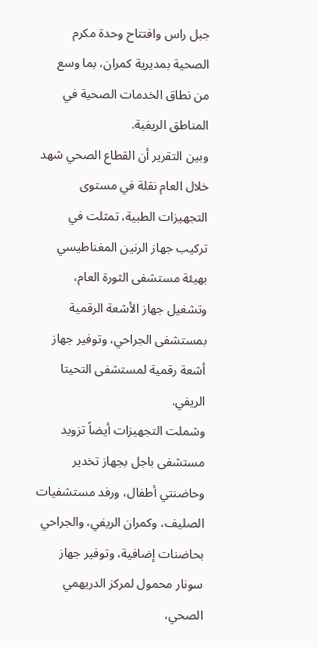جبل راس وافتتاح وحدة مكرم الصحية بمديرية كمران، بما وسع من نطاق الخدمات الصحية في المناطق الريفية.
وبين التقرير أن القطاع الصحي شهد خلال العام نقلة في مستوى التجهيزات الطبية، تمثلت في تركيب جهاز الرنين المغناطيسي بهيئة مستشفى الثورة العام، وتشغيل جهاز الأشعة الرقمية بمستشفى الجراحي، وتوفير جهاز أشعة رقمية لمستشفى التحيتا الريفي.
وشملت التجهيزات أيضاً تزويد مستشفى باجل بجهاز تخدير وحاضنتي أطفال، ورفد مستشفيات الصليف، وكمران الريفي، والجراحي بحاضنات إضافية، وتوفير جهاز سونار محمول لمركز الدريهمي الصحي،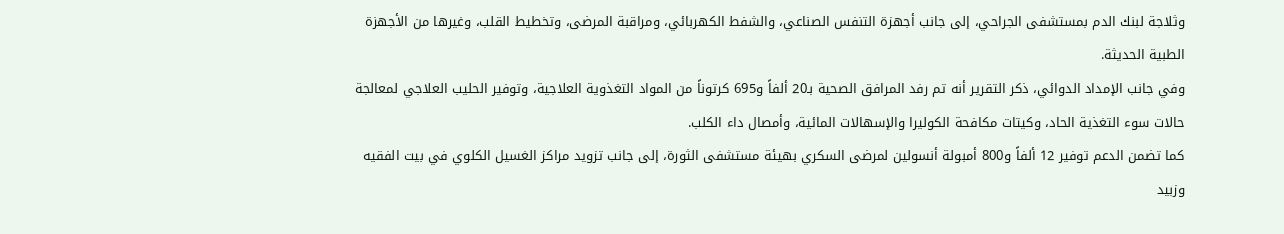وثلاجة لبنك الدم بمستشفى الجراحي، إلى جانب أجهزة التنفس الصناعي، والشفط الكهربائي، ومراقبة المرضى، وتخطيط القلب، وغيرها من الأجهزة الطبية الحديثة.
وفي جانب الإمداد الدوائي، ذكر التقرير أنه تم رفد المرافق الصحية بـ20 ألفاً و695 كرتوناً من المواد التغذوية العلاجية، وتوفير الحليب العلاجي لمعالجة حالات سوء التغذية الحاد، وكيتات مكافحة الكوليرا والإسهالات المائية، وأمصال داء الكلب.
كما تضمن الدعم توفير 12 ألفاً و800 أمبولة أنسولين لمرضى السكري بهيئة مستشفى الثورة، إلى جانب تزويد مراكز الغسيل الكلوي في بيت الفقيه وزبيد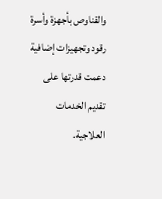والقناوص بأجهزة وأسرة رقود وتجهيزات إضافية دعمت قدرتها على تقديم الخدمات العلاجية.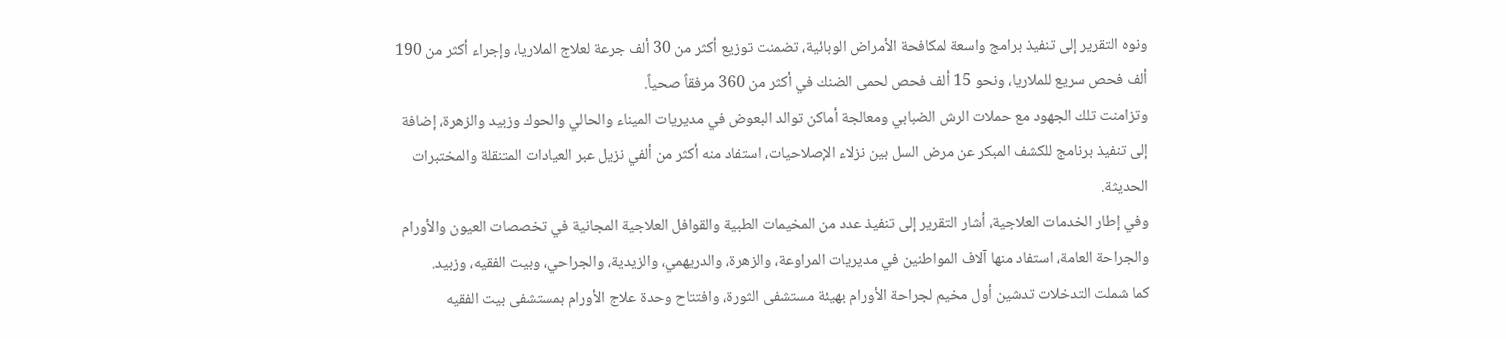ونوه التقرير إلى تنفيذ برامج واسعة لمكافحة الأمراض الوبائية، تضمنت توزيع أكثر من 30 ألف جرعة لعلاج الملاريا، وإجراء أكثر من 190 ألف فحص سريع للملاريا، ونحو 15 ألف فحص لحمى الضنك في أكثر من 360 مرفقاً صحياً.
وتزامنت تلك الجهود مع حملات الرش الضبابي ومعالجة أماكن توالد البعوض في مديريات الميناء والحالي والحوك وزبيد والزهرة، إضافة إلى تنفيذ برنامج للكشف المبكر عن مرض السل بين نزلاء الإصلاحيات، استفاد منه أكثر من ألفي نزيل عبر العيادات المتنقلة والمختبرات الحديثة.
وفي إطار الخدمات العلاجية، أشار التقرير إلى تنفيذ عدد من المخيمات الطبية والقوافل العلاجية المجانية في تخصصات العيون والأورام والجراحة العامة، استفاد منها آلاف المواطنين في مديريات المراوعة، والزهرة، والدريهمي، والزيدية، والجراحي، وبيت الفقيه، وزبيد.
كما شملت التدخلات تدشين أول مخيم لجراحة الأورام بهيئة مستشفى الثورة، وافتتاح وحدة علاج الأورام بمستشفى بيت الفقيه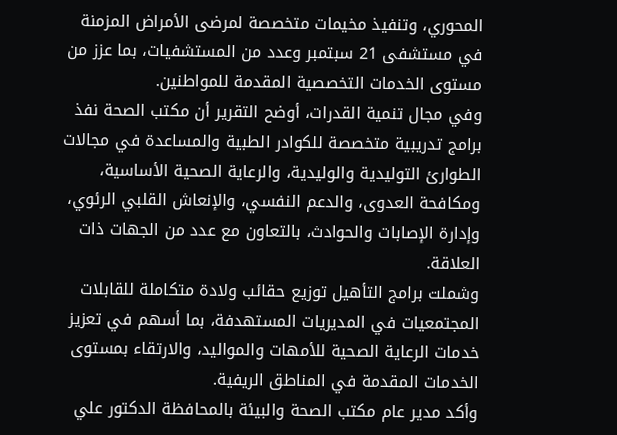المحوري، وتنفيذ مخيمات متخصصة لمرضى الأمراض المزمنة في مستشفى 21 سبتمبر وعدد من المستشفيات، بما عزز من مستوى الخدمات التخصصية المقدمة للمواطنين.
وفي مجال تنمية القدرات، أوضح التقرير أن مكتب الصحة نفذ برامج تدريبية متخصصة للكوادر الطبية والمساعدة في مجالات الطوارئ التوليدية والوليدية، والرعاية الصحية الأساسية، ومكافحة العدوى، والدعم النفسي، والإنعاش القلبي الرئوي، وإدارة الإصابات والحوادث، بالتعاون مع عدد من الجهات ذات العلاقة.
وشملت برامج التأهيل توزيع حقائب ولادة متكاملة للقابلات المجتمعيات في المديريات المستهدفة، بما أسهم في تعزيز خدمات الرعاية الصحية للأمهات والمواليد، والارتقاء بمستوى الخدمات المقدمة في المناطق الريفية.
وأكد مدير عام مكتب الصحة والبيئة بالمحافظة الدكتور علي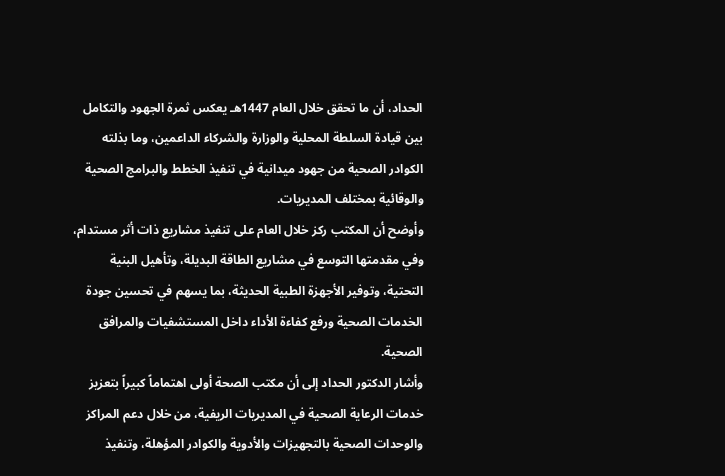الحداد، أن ما تحقق خلال العام 1447هـ يعكس ثمرة الجهود والتكامل بين قيادة السلطة المحلية والوزارة والشركاء الداعمين، وما بذلته الكوادر الصحية من جهود ميدانية في تنفيذ الخطط والبرامج الصحية والوقائية بمختلف المديريات.
وأوضح أن المكتب ركز خلال العام على تنفيذ مشاريع ذات أثر مستدام، وفي مقدمتها التوسع في مشاريع الطاقة البديلة، وتأهيل البنية التحتية، وتوفير الأجهزة الطبية الحديثة، بما يسهم في تحسين جودة الخدمات الصحية ورفع كفاءة الأداء داخل المستشفيات والمرافق الصحية.
وأشار الدكتور الحداد إلى أن مكتب الصحة أولى اهتماماً كبيراً بتعزيز خدمات الرعاية الصحية في المديريات الريفية، من خلال دعم المراكز والوحدات الصحية بالتجهيزات والأدوية والكوادر المؤهلة، وتنفيذ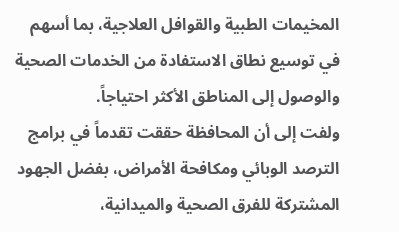المخيمات الطبية والقوافل العلاجية، بما أسهم في توسيع نطاق الاستفادة من الخدمات الصحية والوصول إلى المناطق الأكثر احتياجاً.
ولفت إلى أن المحافظة حققت تقدماً في برامج الترصد الوبائي ومكافحة الأمراض، بفضل الجهود المشتركة للفرق الصحية والميدانية،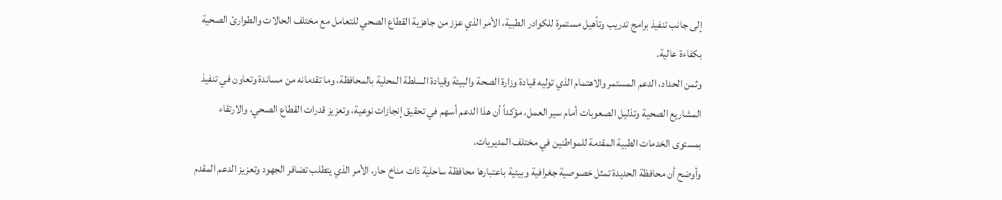إلى جانب تنفيذ برامج تدريب وتأهيل مستمرة للكوادر الطبية، الأمر الذي عزز من جاهزية القطاع الصحي للتعامل مع مختلف الحالات والطوارئ الصحية بكفاءة عالية.
وثمن الحداد، الدعم المستمر والاهتمام الذي توليه قيادة وزارة الصحة والبيئة وقيادة السلطة المحلية بالمحافظة، وما تقدمانه من مساندة وتعاون في تنفيذ المشاريع الصحية وتذليل الصعوبات أمام سير العمل، مؤكداً أن هذا الدعم أسهم في تحقيق إنجازات نوعية، وتعزيز قدرات القطاع الصحي، والارتقاء بمستوى الخدمات الطبية المقدمة للمواطنين في مختلف المديريات.
وأوضح أن محافظة الحديدة تمثل خصوصية جغرافية وبيئية باعتبارها محافظة ساحلية ذات مناخ حار، الأمر الذي يتطلب تضافر الجهود وتعزيز الدعم المقدم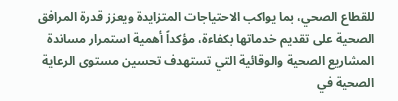للقطاع الصحي، بما يواكب الاحتياجات المتزايدة ويعزز قدرة المرافق الصحية على تقديم خدماتها بكفاءة، مؤكداً أهمية استمرار مساندة المشاريع الصحية والوقائية التي تستهدف تحسين مستوى الرعاية الصحية في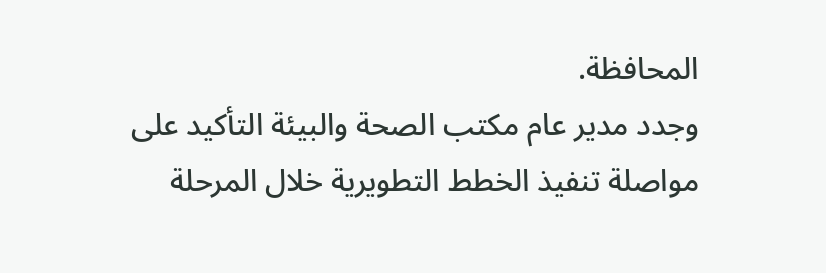المحافظة.
وجدد مدير عام مكتب الصحة والبيئة التأكيد على مواصلة تنفيذ الخطط التطويرية خلال المرحلة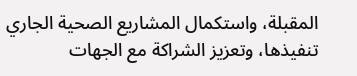المقبلة، واستكمال المشاريع الصحية الجاري تنفيذها، وتعزيز الشراكة مع الجهات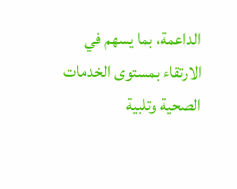الداعمة، بما يسهم في الارتقاء بمستوى الخدمات الصحية وتلبية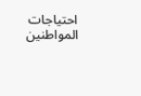احتياجات المواطنين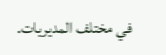في مختلف المديريات.